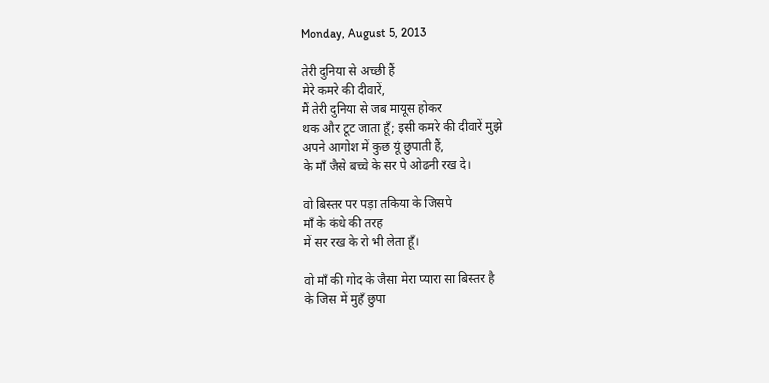Monday, August 5, 2013

तेरी दुनिया से अच्छी हैं
मेरे कमरे की दीवारें,
मैं तेरी दुनिया से जब मायूस होकर
थक और टूट जाता हूँ; इसी कमरे की दीवारें मुझे
अपने आगोश में कुछ यूं छुपाती हैं,
के माँ जैसे बच्चे के सर पे ओढनी रख दे।

वो बिस्तर पर पड़ा तकिया के जिसपे
माँ के कंधे की तरह
में सर रख के रो भी लेता हूँ।

वो माँ की गोद के जैसा मेरा प्यारा सा बिस्तर है
के जिस में मुहँ छुपा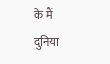के मैं
दुनिया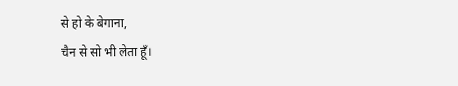से हो के बेगाना,
चैन से सो भी लेता हूँ।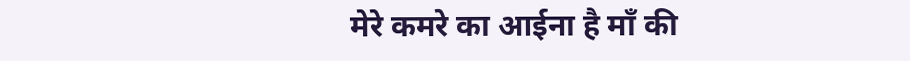मेरे कमरे का आईना है माँ की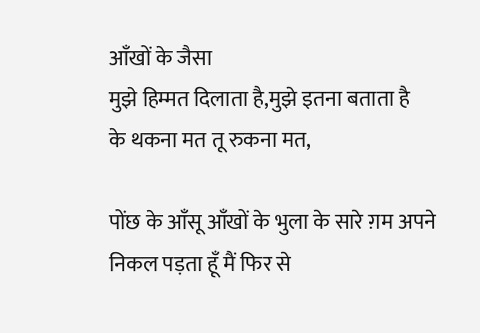आँखों के जैसा
मुझे हिम्मत दिलाता है,मुझे इतना बताता है
के थकना मत तू रुकना मत,

पोंछ के आँसू आँखों के भुला के सारे ग़म अपने
निकल पड़ता हूँ मैं फिर से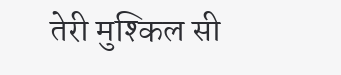तेरी मुश्किल सी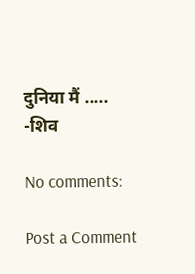दुनिया मैं .....
-शिव

No comments:

Post a Comment